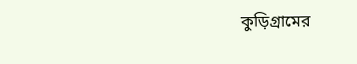কুড়িগ্রামের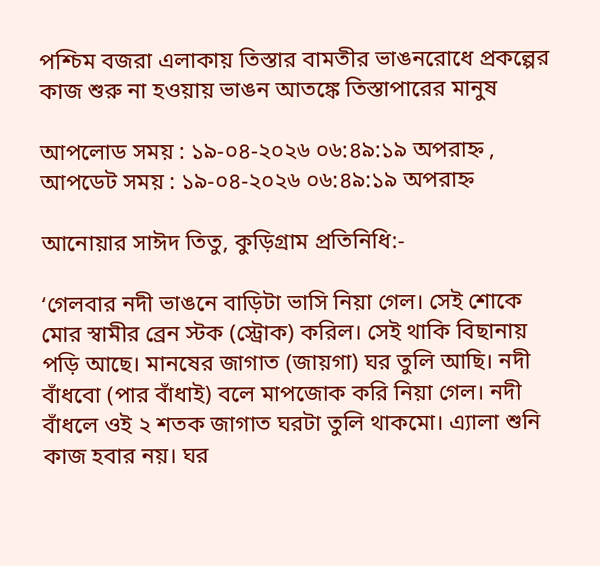পশ্চিম বজরা এলাকায় তিস্তার বামতীর ভাঙনরোধে প্রকল্পের কাজ শুরু না হওয়ায় ভাঙন আতঙ্কে তিস্তাপারের মানুষ

আপলোড সময় : ১৯-০৪-২০২৬ ০৬:৪৯:১৯ অপরাহ্ন , আপডেট সময় : ১৯-০৪-২০২৬ ০৬:৪৯:১৯ অপরাহ্ন

আনোয়ার সাঈদ তিতু, কুড়িগ্রাম প্রতিনিধি:-

‘গেলবার নদী ভাঙনে বাড়িটা ভাসি নিয়া গেল। সেই শোকে মোর স্বামীর ব্রেন স্টক (স্ট্রোক) করিল। সেই থাকি বিছানায় পড়ি আছে। মানষের জাগাত (জায়গা) ঘর তুলি আছি। নদী বাঁধবো (পার বাঁধাই) বলে মাপজোক করি নিয়া গেল। নদী বাঁধলে ওই ২ শতক জাগাত ঘরটা তুলি থাকমো। এ্যালা শুনি কাজ হবার নয়। ঘর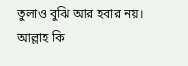তুলাও বুঝি আর হবার নয়। আল্লাহ কি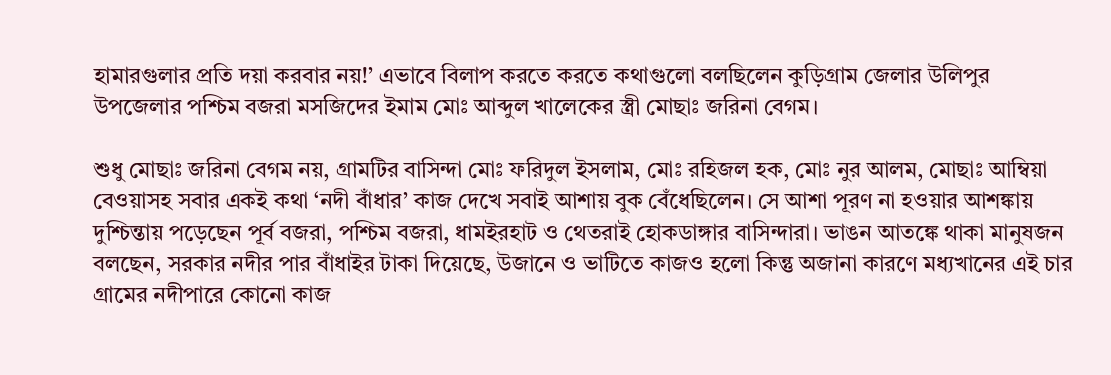হামারগুলার প্রতি দয়া করবার নয়!’ এভাবে বিলাপ করতে করতে কথাগুলো বলছিলেন কুড়িগ্রাম জেলার উলিপুর উপজেলার পশ্চিম বজরা মসজিদের ইমাম মোঃ আব্দুল খালেকের স্ত্রী মোছাঃ জরিনা বেগম।

শুধু মোছাঃ জরিনা বেগম নয়, গ্রামটির বাসিন্দা মোঃ ফরিদুল ইসলাম, মোঃ রহিজল হক, মোঃ নুর আলম, মোছাঃ আম্বিয়া বেওয়াসহ সবার একই কথা ‘নদী বাঁধার’ কাজ দেখে সবাই আশায় বুক বেঁধেছিলেন। সে আশা পূরণ না হওয়ার আশঙ্কায় দুশ্চিন্তায় পড়েছেন পূর্ব বজরা, পশ্চিম বজরা, ধামইরহাট ও থেতরাই হোকডাঙ্গার বাসিন্দারা। ভাঙন আতঙ্কে থাকা মানুষজন বলছেন, সরকার নদীর পার বাঁধাইর টাকা দিয়েছে, উজানে ও ভাটিতে কাজও হলো কিন্তু অজানা কারণে মধ্যখানের এই চার গ্রামের নদীপারে কোনো কাজ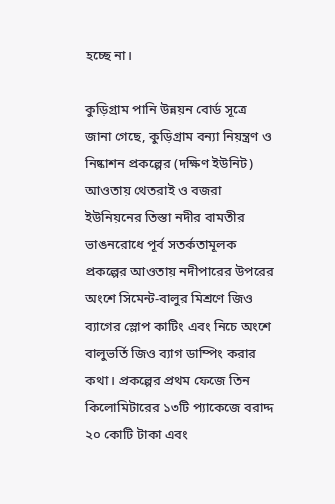হচ্ছে না।

কুড়িগ্রাম পানি উন্নয়ন বোর্ড সূত্রে জানা গেছে, কুড়িগ্রাম বন্যা নিয়ন্ত্রণ ও নিষ্কাশন প্রকল্পের (দক্ষিণ ইউনিট) আওতায় থেতরাই ও বজরা ইউনিয়নের তিস্তা নদীর বামতীর ভাঙনরোধে পূর্ব সতর্কতামূলক প্রকল্পের আওতায় নদীপারের উপরের অংশে সিমেন্ট-বালুর মিশ্রণে জিও ব্যাগের স্লোপ কাটিং এবং নিচে অংশে বালুভর্তি জিও ব্যাগ ডাম্পিং করার কথা। প্রকল্পের প্রথম ফেজে তিন কিলোমিটারের ১৩টি প্যাকেজে বরাদ্দ ২০ কোটি টাকা এবং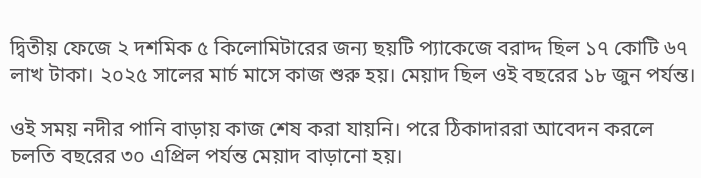দ্বিতীয় ফেজে ২ দশমিক ৫ কিলোমিটারের জন্য ছয়টি প্যাকেজে বরাদ্দ ছিল ১৭ কোটি ৬৭ লাখ টাকা। ২০২৫ সালের মার্চ মাসে কাজ শুরু হয়। মেয়াদ ছিল ওই বছরের ১৮ জুন পর্যন্ত।

ওই সময় নদীর পানি বাড়ায় কাজ শেষ করা যায়নি। পরে ঠিকাদাররা আবেদন করলে চলতি বছরের ৩০ এপ্রিল পর্যন্ত মেয়াদ বাড়ানো হয়।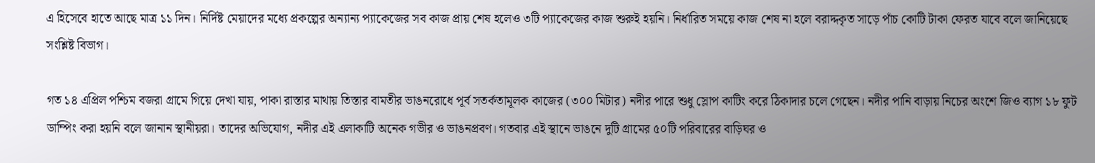এ হিসেবে হাতে আছে মাত্র ১১ দিন। নির্দিষ্ট মেয়াদের মধ্যে প্রকল্পের অন্যান্য প্যাকেজের সব কাজ প্রায় শেষ হলেও ৩টি প্যাকেজের কাজ শুরুই হয়নি। নির্ধারিত সময়ে কাজ শেষ না হলে বরাদ্দকৃত সাড়ে পাঁচ কোটি টাকা ফেরত যাবে বলে জানিয়েছে সংশ্লিষ্ট বিভাগ।

গত ১৪ এপ্রিল পশ্চিম বজরা গ্রামে গিয়ে দেখা যায়, পাকা রাস্তার মাথায় তিস্তার বামতীর ভাঙনরোধে পূর্ব সতর্কতামূলক কাজের (৩০০ মিটার) নদীর পারে শুধু স্লোপ কাটিং করে ঠিকাদার চলে গেছেন। নদীর পানি বাড়ায় নিচের অংশে জিও ব্যাগ ১৮ ফুট ডাম্পিং করা হয়নি বলে জানান স্থানীয়রা। তাদের অভিযোগ, নদীর এই এলাকাটি অনেক গভীর ও ভাঙনপ্রবণ। গতবার এই স্থানে ভাঙনে দুটি গ্রামের ৫০টি পরিবারের বাড়িঘর ও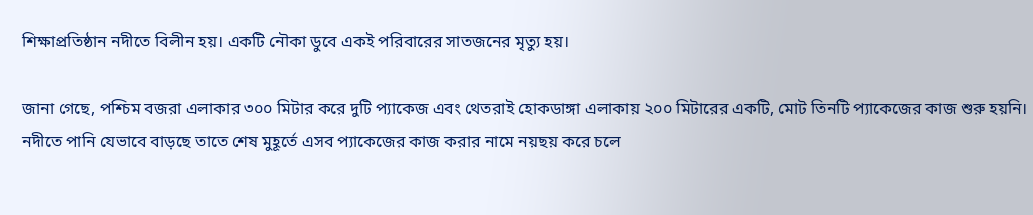শিক্ষাপ্রতিষ্ঠান নদীতে বিলীন হয়। একটি নৌকা ডুবে একই পরিবারের সাতজনের মৃত্যু হয়।

জানা গেছে, পশ্চিম বজরা এলাকার ৩০০ মিটার করে দুটি প্যাকেজ এবং থেতরাই হোকডাঙ্গা এলাকায় ২০০ মিটারের একটি, মোট তিনটি প্যাকেজের কাজ শুরু হয়নি। নদীতে পানি যেভাবে বাড়ছে তাতে শেষ মুহূর্তে এসব প্যাকেজের কাজ করার নামে নয়ছয় করে চলে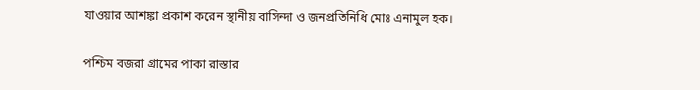যাওয়ার আশঙ্কা প্রকাশ করেন স্থানীয় বাসিন্দা ও জনপ্রতিনিধি মোঃ এনামুল হক।

পশ্চিম বজরা গ্রামের পাকা রাস্তার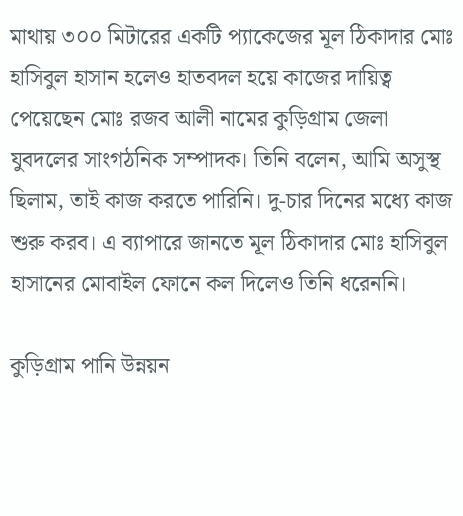মাথায় ৩০০ মিটারের একটি প্যাকেজের মূল ঠিকাদার মোঃ হাসিবুল হাসান হলেও হাতবদল হয়ে কাজের দায়িত্ব পেয়েছেন মোঃ রজব আলী নামের কুড়িগ্রাম জেলা যুবদলের সাংগঠনিক সম্পাদক। তিনি বলেন, আমি অসুস্থ ছিলাম, তাই কাজ করতে পারিনি। দু-চার দিনের মধ্যে কাজ শুরু করব। এ ব্যাপারে জানতে মূল ঠিকাদার মোঃ হাসিবুল হাসানের মোবাইল ফোনে কল দিলেও তিনি ধরেননি।

কুড়িগ্রাম পানি উন্নয়ন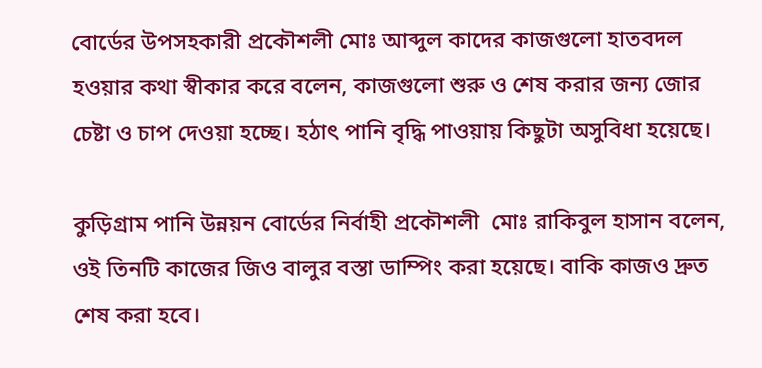বোর্ডের উপসহকারী প্রকৌশলী মোঃ আব্দুল কাদের কাজগুলো হাতবদল হওয়ার কথা স্বীকার করে বলেন, কাজগুলো শুরু ও শেষ করার জন্য জোর চেষ্টা ও চাপ দেওয়া হচ্ছে। হঠাৎ পানি বৃদ্ধি পাওয়ায় কিছুটা অসুবিধা হয়েছে।

কুড়িগ্রাম পানি উন্নয়ন বোর্ডের নির্বাহী প্রকৌশলী  মোঃ রাকিবুল হাসান বলেন, ওই তিনটি কাজের জিও বালুর বস্তা ডাম্পিং করা হয়েছে। বাকি কাজও দ্রুত শেষ করা হবে।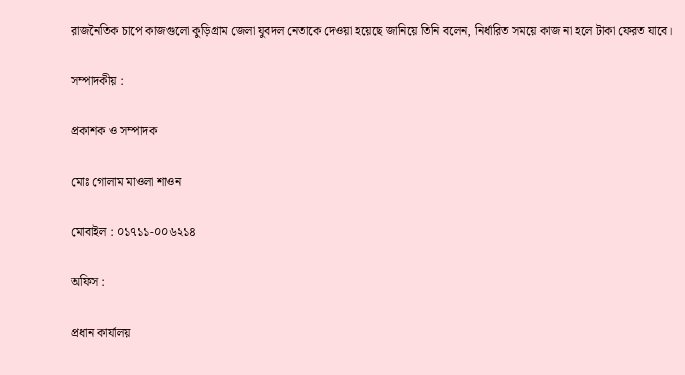রাজনৈতিক চাপে কাজগুলো কুড়িগ্রাম জেলা যুবদল নেতাকে দেওয়া হয়েছে জানিয়ে তিনি বলেন, নির্ধারিত সময়ে কাজ না হলে টাকা ফেরত যাবে।

সম্পাদকীয় :

প্রকাশক ও সম্পাদক

মোঃ গোলাম মাওলা শাওন

মোবাইল : ০১৭১১-০০৬২১৪

অফিস :

প্রধান কার্যালয়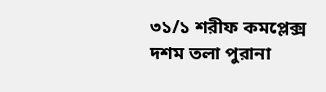৩১/১ শরীফ কমপ্লেক্স দশম তলা পুরানা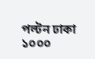পল্টন ঢাকা ১০০০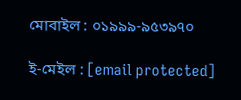মোবাইল : ০১৯৯৯-৯৫৩৯৭০

ই-মেইল : [email protected]